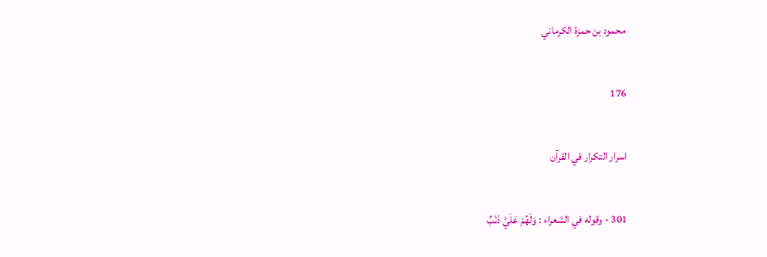محمود بن حمزة الكرماني

176

اسرار التكرار في القرآن

301 - وقوله في الشعراء : وَلَهُمْ عَلَيَّ ذَنْبٌ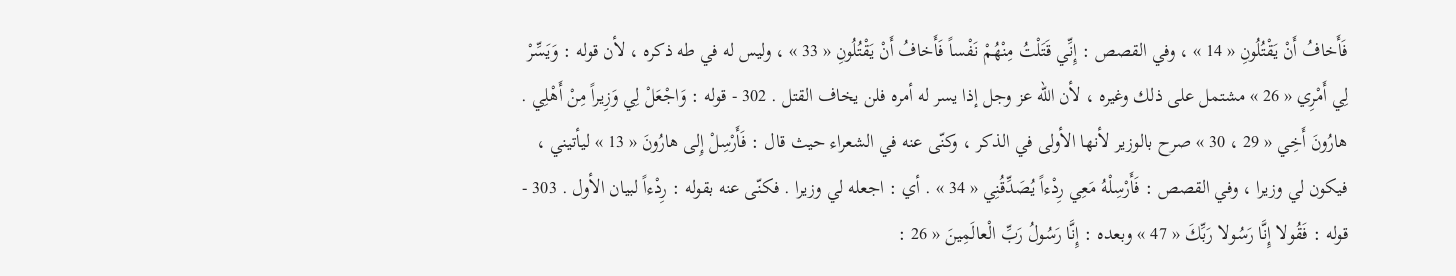فَأَخافُ أَنْ يَقْتُلُونِ « 14 » ، وفي القصص : إِنِّي قَتَلْتُ مِنْهُمْ نَفْساً فَأَخافُ أَنْ يَقْتُلُونِ « 33 » ، وليس له في طه ذكره ، لأن قوله : وَيَسِّرْ لِي أَمْرِي « 26 » مشتمل على ذلك وغيره ، لأن اللّه عز وجل إذا يسر له أمره فلن يخاف القتل . 302 - قوله : وَاجْعَلْ لِي وَزِيراً مِنْ أَهْلِي . هارُونَ أَخِي « 29 ، 30 » صرح بالوزير لأنها الأولى في الذكر ، وكنّى عنه في الشعراء حيث قال : فَأَرْسِلْ إِلى هارُونَ « 13 » ليأتيني ، فيكون لي وزيرا ، وفي القصص : فَأَرْسِلْهُ مَعِي رِدْءاً يُصَدِّقُنِي « 34 » . أي : اجعله لي وزيرا . فكنّى عنه بقوله : رِدْءاً لبيان الأول . 303 - قوله : فَقُولا إِنَّا رَسُولا رَبِّكَ « 47 » وبعده : إِنَّا رَسُولُ رَبِّ الْعالَمِينَ « 26 :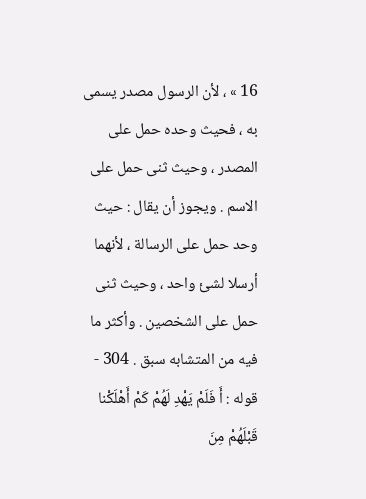16 » ، لأن الرسول مصدر يسمى به ، فحيث وحده حمل على المصدر ، وحيث ثنى حمل على الاسم . ويجوز أن يقال : حيث وحد حمل على الرسالة ، لأنهما أرسلا لشئ واحد ، وحيث ثنى حمل على الشخصين . وأكثر ما فيه من المتشابه سبق . 304 - قوله : أَ فَلَمْ يَهْدِ لَهُمْ كَمْ أَهْلَكْنا قَبْلَهُمْ مِنَ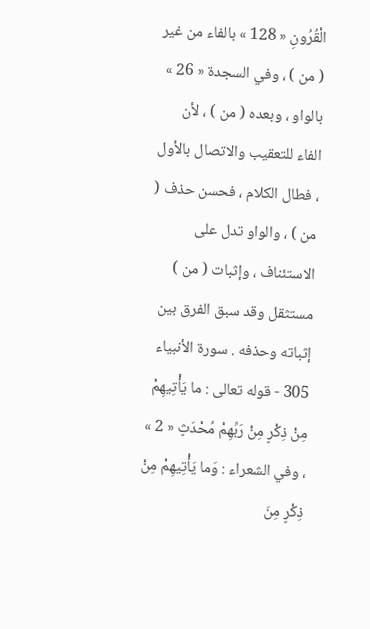الْقُرُونِ « 128 » بالفاء من غير ( من ) ، وفي السجدة « 26 » بالواو ، وبعده ( من ) ، لأن الفاء للتعقيب والاتصال بالأول ، فطال الكلام ، فحسن حذف ( من ) ، والواو تدل على الاستئناف ، وإثبات ( من ) مستثقل وقد سبق الفرق بين إثباته وحذفه . سورة الأنبياء 305 - قوله تعالى : ما يَأْتِيهِمْ مِنْ ذِكْرٍ مِنْ رَبِّهِمْ مُحْدَثٍ « 2 » ، وفي الشعراء : وَما يَأْتِيهِمْ مِنْ ذِكْرٍ مِنَ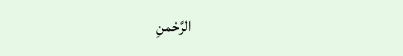الرَّحْمنِ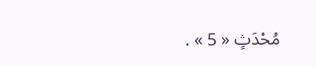مُحْدَثٍ « 5 » .